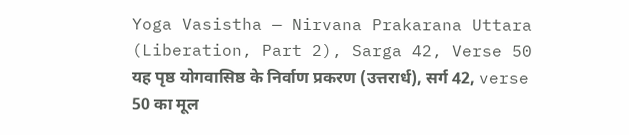Yoga Vasistha — Nirvana Prakarana Uttara (Liberation, Part 2), Sarga 42, Verse 50
यह पृष्ठ योगवासिष्ठ के निर्वाण प्रकरण (उत्तरार्ध), सर्ग 42, verse 50 का मूल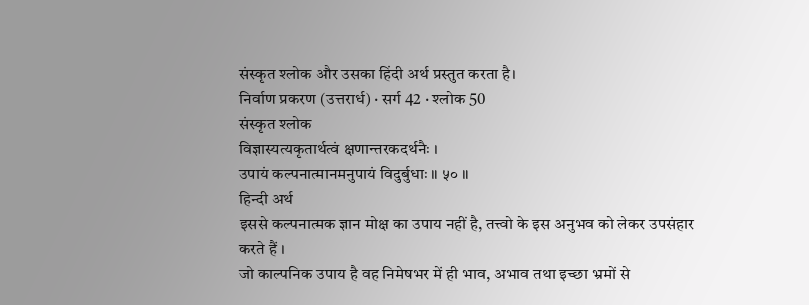संस्कृत श्लोक और उसका हिंदी अर्थ प्रस्तुत करता है।
निर्वाण प्रकरण (उत्तरार्ध) · सर्ग 42 · श्लोक 50
संस्कृत श्लोक
विज्ञास्यत्यकृतार्थत्वं क्षणान्तरकदर्थनैः ।
उपायं कल्पनात्मानमनुपायं विदुर्बुधाः ॥ ५० ॥
हिन्दी अर्थ
इससे कल्पनात्मक ज्ञान मोक्ष का उपाय नहीं है, तत्त्वो के इस अनुभव को लेकर उपसंहार
करते हैं ।
जो काल्पनिक उपाय है वह निमेषभर में ही भाव, अभाव तथा इच्छा भ्रमों से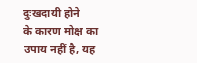दुःखदायी होने
के कारण मोक्ष का उपाय नहीं है, यह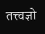तत्त्वज्ञो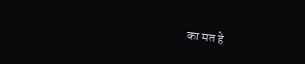का मत हे